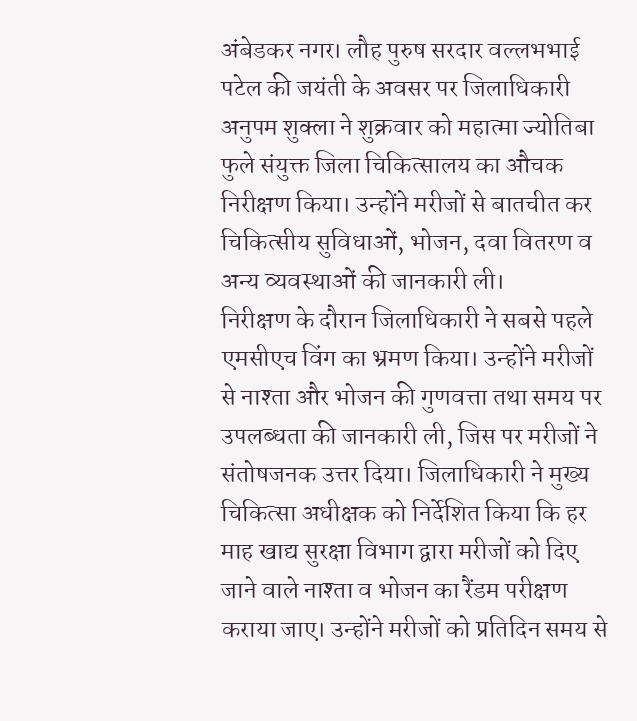अंबेडकर नगर। लौह पुरुष सरदार वल्लभभाई पटेल की जयंती के अवसर पर जिलाधिकारी अनुपम शुक्ला ने शुक्रवार को महात्मा ज्योतिबा फुले संयुक्त जिला चिकित्सालय का औचक निरीक्षण किया। उन्होंने मरीजों से बातचीत कर चिकित्सीय सुविधाओं, भोजन, दवा वितरण व अन्य व्यवस्थाओं की जानकारी ली।
निरीक्षण के दौरान जिलाधिकारी ने सबसे पहले एमसीएच विंग का भ्रमण किया। उन्होंने मरीजों से नाश्ता और भोजन की गुणवत्ता तथा समय पर उपलब्धता की जानकारी ली, जिस पर मरीजों ने संतोषजनक उत्तर दिया। जिलाधिकारी ने मुख्य चिकित्सा अधीक्षक को निर्देशित किया कि हर माह खाद्य सुरक्षा विभाग द्वारा मरीजों को दिए जाने वाले नाश्ता व भोजन का रैंडम परीक्षण कराया जाए। उन्होंने मरीजों को प्रतिदिन समय से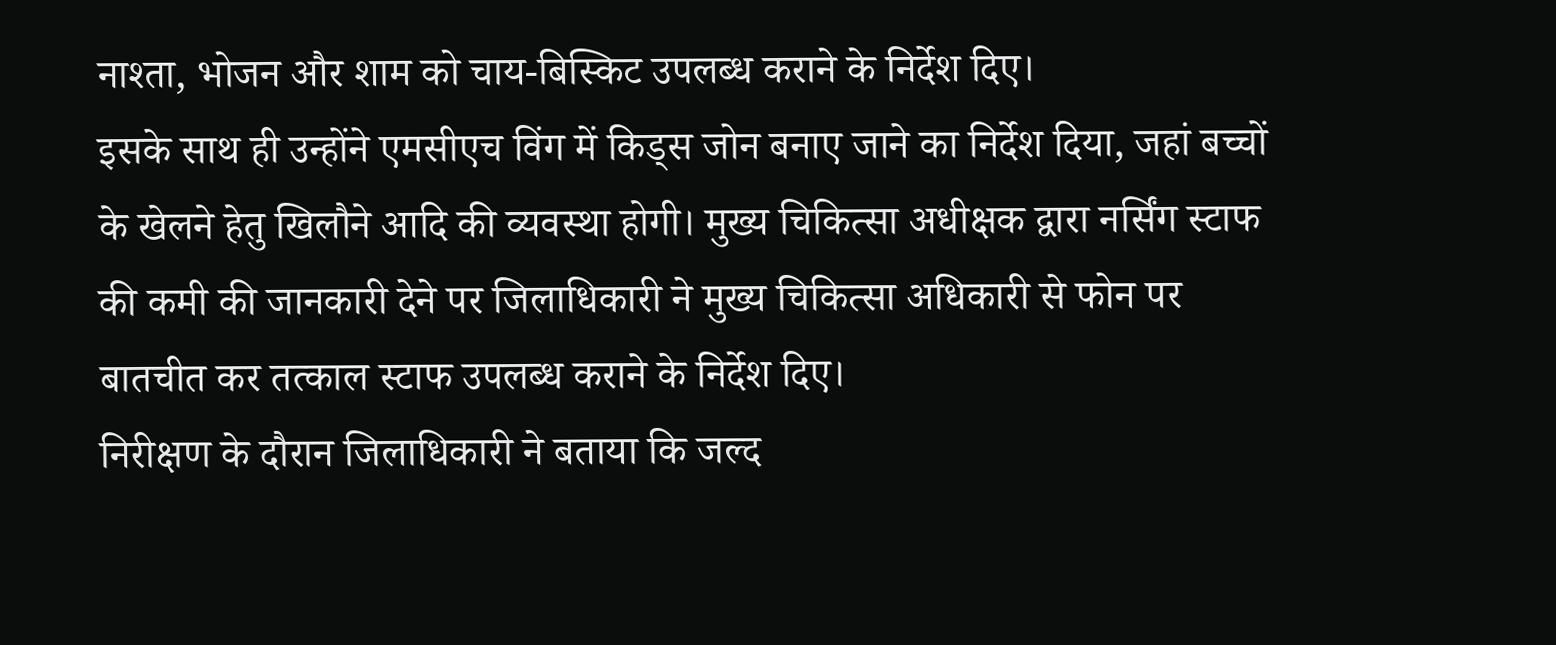नाश्ता, भोजन और शाम को चाय-बिस्किट उपलब्ध कराने के निर्देश दिए।
इसके साथ ही उन्होंने एमसीएच विंग में किड्स जोन बनाए जाने का निर्देश दिया, जहां बच्चों के खेलने हेतु खिलौने आदि की व्यवस्था होगी। मुख्य चिकित्सा अधीक्षक द्वारा नर्सिंग स्टाफ की कमी की जानकारी देने पर जिलाधिकारी ने मुख्य चिकित्सा अधिकारी से फोन पर बातचीत कर तत्काल स्टाफ उपलब्ध कराने के निर्देश दिए।
निरीक्षण के दौरान जिलाधिकारी ने बताया कि जल्द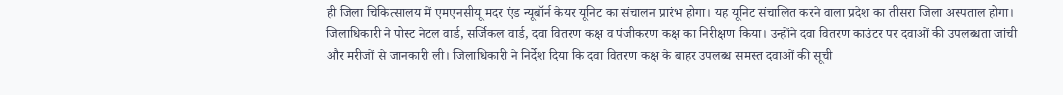ही जिला चिकित्सालय में एमएनसीयू मदर एंड न्यूबॉर्न केयर यूनिट का संचालन प्रारंभ होगा। यह यूनिट संचालित करने वाला प्रदेश का तीसरा जिला अस्पताल होगा।
जिलाधिकारी ने पोस्ट नेटल वार्ड, सर्जिकल वार्ड, दवा वितरण कक्ष व पंजीकरण कक्ष का निरीक्षण किया। उन्होंने दवा वितरण काउंटर पर दवाओं की उपलब्धता जांची और मरीजों से जानकारी ली। जिलाधिकारी ने निर्देश दिया कि दवा वितरण कक्ष के बाहर उपलब्ध समस्त दवाओं की सूची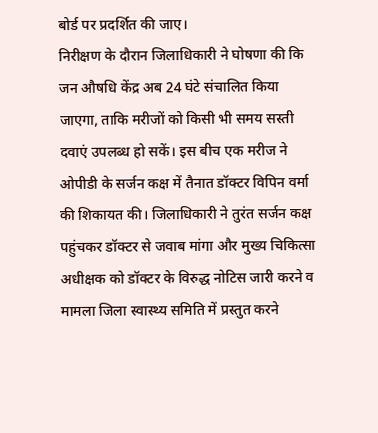बोर्ड पर प्रदर्शित की जाए।
निरीक्षण के दौरान जिलाधिकारी ने घोषणा की कि जन औषधि केंद्र अब 24 घंटे संचालित किया जाएगा, ताकि मरीजों को किसी भी समय सस्ती दवाएं उपलब्ध हो सकें। इस बीच एक मरीज ने ओपीडी के सर्जन कक्ष में तैनात डॉक्टर विपिन वर्मा की शिकायत की। जिलाधिकारी ने तुरंत सर्जन कक्ष पहुंचकर डॉक्टर से जवाब मांगा और मुख्य चिकित्सा अधीक्षक को डॉक्टर के विरुद्ध नोटिस जारी करने व मामला जिला स्वास्थ्य समिति में प्रस्तुत करने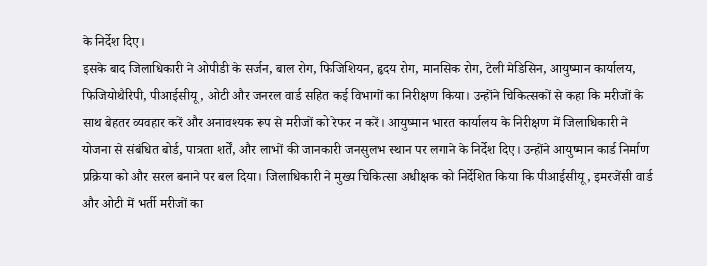के निर्देश दिए।
इसके बाद जिलाधिकारी ने ओपीडी के सर्जन, बाल रोग, फिजिशियन, हृदय रोग, मानसिक रोग, टेली मेडिसिन, आयुष्मान कार्यालय, फिजियोथैरिपी, पीआईसीयू, ओटी और जनरल वार्ड सहित कई विभागों का निरीक्षण किया। उन्होंने चिकित्सकों से कहा कि मरीजों के साथ बेहतर व्यवहार करें और अनावश्यक रूप से मरीजों को रेफर न करें। आयुष्मान भारत कार्यालय के निरीक्षण में जिलाधिकारी ने योजना से संबंधित बोर्ड, पात्रता शर्तें, और लाभों की जानकारी जनसुलभ स्थान पर लगाने के निर्देश दिए। उन्होंने आयुष्मान कार्ड निर्माण प्रक्रिया को और सरल बनाने पर बल दिया। जिलाधिकारी ने मुख्य चिकित्सा अधीक्षक को निर्देशित किया कि पीआईसीयू, इमरजेंसी वार्ड और ओटी में भर्ती मरीजों का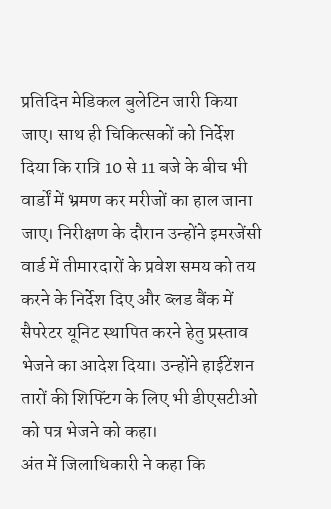प्रतिदिन मेडिकल बुलेटिन जारी किया जाए। साथ ही चिकित्सकों को निर्देश दिया कि रात्रि 10 से 11 बजे के बीच भी वार्डों में भ्रमण कर मरीजों का हाल जाना जाए। निरीक्षण के दौरान उन्होंने इमरजेंसी वार्ड में तीमारदारों के प्रवेश समय को तय करने के निर्देश दिए और ब्लड बैंक में सैपरेटर यूनिट स्थापित करने हेतु प्रस्ताव भेजने का आदेश दिया। उन्होंने हाईटेंशन तारों की शिफ्टिंग के लिए भी डीएसटीओ को पत्र भेजने को कहा।
अंत में जिलाधिकारी ने कहा कि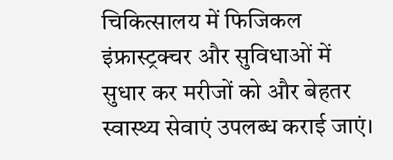चिकित्सालय में फिजिकल इंफ्रास्ट्रक्चर और सुविधाओं में सुधार कर मरीजों को और बेहतर स्वास्थ्य सेवाएं उपलब्ध कराई जाएं।